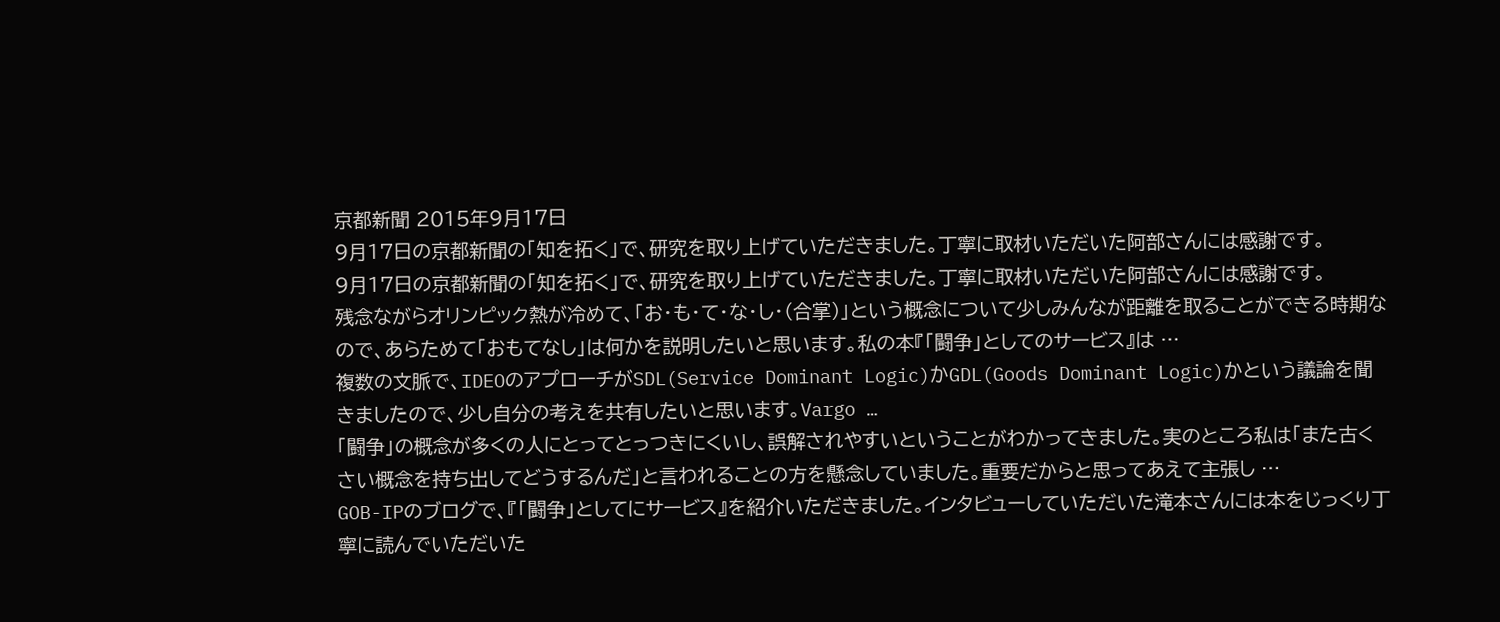京都新聞 2015年9月17日
9月17日の京都新聞の「知を拓く」で、研究を取り上げていただきました。丁寧に取材いただいた阿部さんには感謝です。
9月17日の京都新聞の「知を拓く」で、研究を取り上げていただきました。丁寧に取材いただいた阿部さんには感謝です。
残念ながらオリンピック熱が冷めて、「お・も・て・な・し・(合掌)」という概念について少しみんなが距離を取ることができる時期なので、あらためて「おもてなし」は何かを説明したいと思います。私の本『「闘争」としてのサービス』は …
複数の文脈で、IDEOのアプローチがSDL(Service Dominant Logic)かGDL(Goods Dominant Logic)かという議論を聞きましたので、少し自分の考えを共有したいと思います。Vargo …
「闘争」の概念が多くの人にとってとっつきにくいし、誤解されやすいということがわかってきました。実のところ私は「また古くさい概念を持ち出してどうするんだ」と言われることの方を懸念していました。重要だからと思ってあえて主張し …
GOB-IPのブログで、『「闘争」としてにサービス』を紹介いただきました。インタビューしていただいた滝本さんには本をじっくり丁寧に読んでいただいた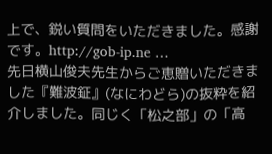上で、鋭い質問をいただきました。感謝です。http://gob-ip.ne …
先日横山俊夫先生からご恵贈いただきました『難波鉦』(なにわどら)の抜粋を紹介しました。同じく「松之部」の「高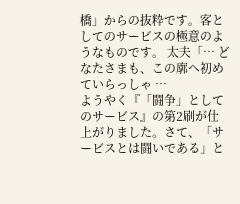橋」からの抜粋です。客としてのサービスの極意のようなものです。 太夫「… どなたさまも、この廓へ初めていらっしゃ …
ようやく『「闘争」としてのサービス』の第2刷が仕上がりました。さて、「サービスとは闘いである」と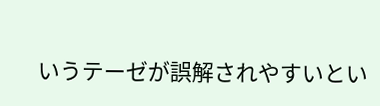いうテーゼが誤解されやすいとい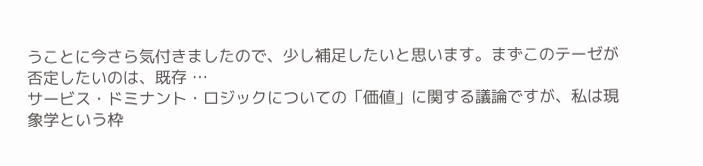うことに今さら気付きましたので、少し補足したいと思います。まずこのテーゼが否定したいのは、既存 …
サービス・ドミナント・ロジックについての「価値」に関する議論ですが、私は現象学という枠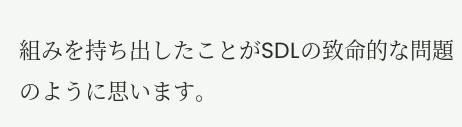組みを持ち出したことがSDLの致命的な問題のように思います。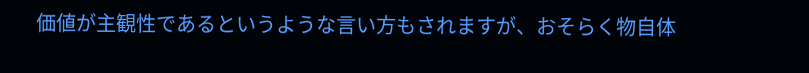価値が主観性であるというような言い方もされますが、おそらく物自体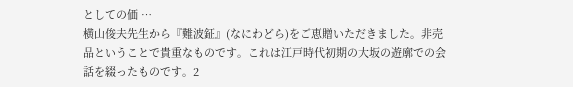としての価 …
横山俊夫先生から『難波鉦』(なにわどら)をご恵贈いただきました。非売品ということで貴重なものです。これは江戸時代初期の大坂の遊廓での会話を綴ったものです。2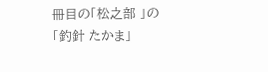冊目の「松之部 」の「釣針 たかま」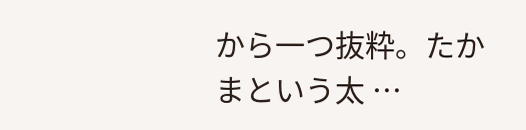から一つ抜粋。たかまという太 …